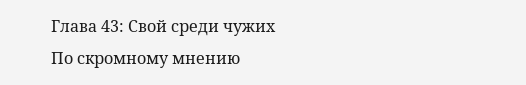Глава 43: Свой среди чужих
По скромному мнению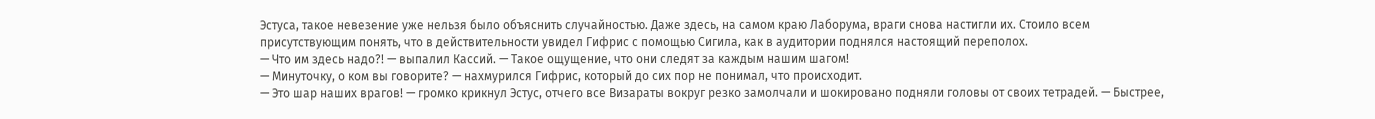Эстуса, такое невезение уже нельзя было объяснить случайностью. Даже здесь, на самом краю Лаборума, враги снова настигли их. Стоило всем присутствующим понять, что в действительности увидел Гифрис с помощью Сигила, как в аудитории поднялся настоящий переполох.
— Что им здесь надо?! — выпалил Кассий. — Такое ощущение, что они следят за каждым нашим шагом!
— Минуточку, о ком вы говорите? — нахмурился Гифрис, который до сих пор не понимал, что происходит.
— Это шар наших врагов! — громко крикнул Эстус, отчего все Визараты вокруг резко замолчали и шокировано подняли головы от своих тетрадей. — Быстрее,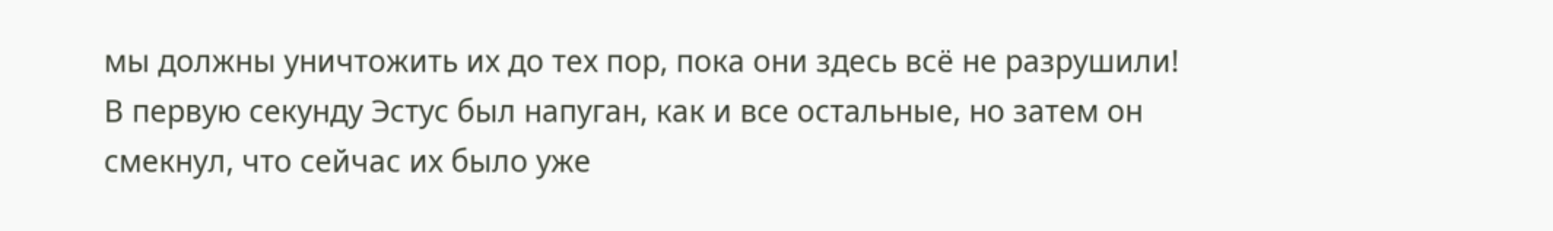мы должны уничтожить их до тех пор, пока они здесь всё не разрушили!
В первую секунду Эстус был напуган, как и все остальные, но затем он смекнул, что сейчас их было уже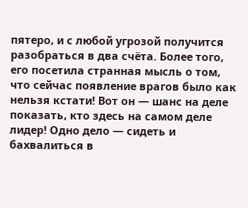пятеро, и с любой угрозой получится разобраться в два счёта. Более того, его посетила странная мысль о том, что сейчас появление врагов было как нельзя кстати! Вот он — шанс на деле показать, кто здесь на самом деле лидер! Одно дело — сидеть и бахвалиться в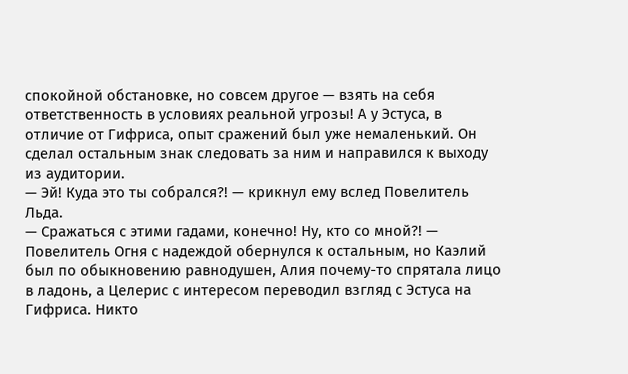спокойной обстановке, но совсем другое — взять на себя ответственность в условиях реальной угрозы! А у Эстуса, в отличие от Гифриса, опыт сражений был уже немаленький. Он сделал остальным знак следовать за ним и направился к выходу из аудитории.
— Эй! Куда это ты собрался?! — крикнул ему вслед Повелитель Льда.
— Сражаться с этими гадами, конечно! Ну, кто со мной?! — Повелитель Огня с надеждой обернулся к остальным, но Каэлий был по обыкновению равнодушен, Алия почему-то спрятала лицо в ладонь, а Целерис с интересом переводил взгляд с Эстуса на Гифриса. Никто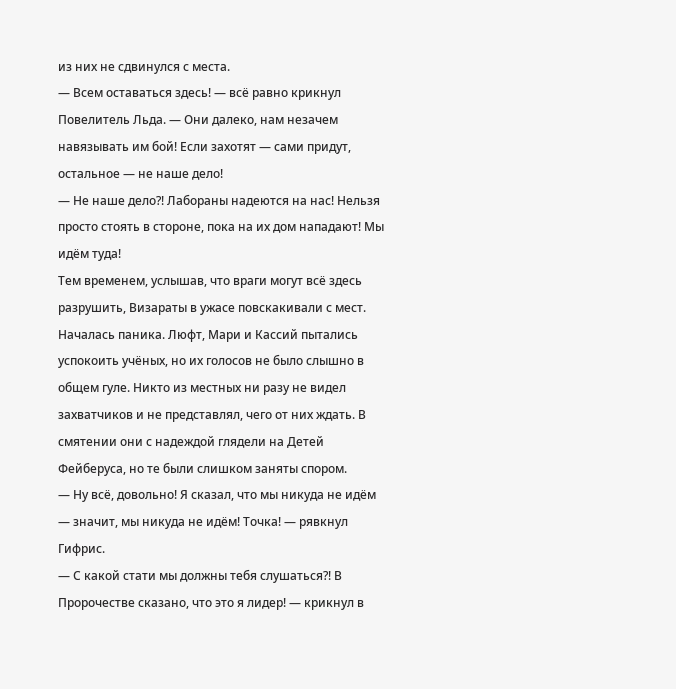из них не сдвинулся с места.
— Всем оставаться здесь! — всё равно крикнул Повелитель Льда. — Они далеко, нам незачем навязывать им бой! Если захотят — сами придут, остальное — не наше дело!
— Не наше дело?! Лабораны надеются на нас! Нельзя просто стоять в стороне, пока на их дом нападают! Мы идём туда!
Тем временем, услышав, что враги могут всё здесь разрушить, Визараты в ужасе повскакивали с мест. Началась паника. Люфт, Мари и Кассий пытались успокоить учёных, но их голосов не было слышно в общем гуле. Никто из местных ни разу не видел захватчиков и не представлял, чего от них ждать. В смятении они с надеждой глядели на Детей Фейберуса, но те были слишком заняты спором.
— Ну всё, довольно! Я сказал, что мы никуда не идём — значит, мы никуда не идём! Точка! — рявкнул Гифрис.
— С какой стати мы должны тебя слушаться?! В Пророчестве сказано, что это я лидер! — крикнул в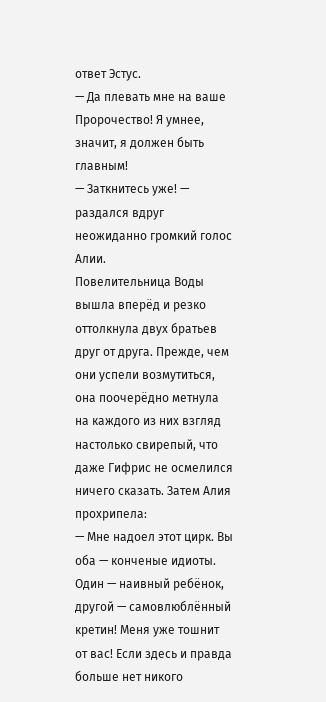ответ Эстус.
— Да плевать мне на ваше Пророчество! Я умнее, значит, я должен быть главным!
— Заткнитесь уже! — раздался вдруг неожиданно громкий голос Алии.
Повелительница Воды вышла вперёд и резко оттолкнула двух братьев друг от друга. Прежде, чем они успели возмутиться, она поочерёдно метнула на каждого из них взгляд настолько свирепый, что даже Гифрис не осмелился ничего сказать. Затем Алия прохрипела:
— Мне надоел этот цирк. Вы оба — конченые идиоты. Один — наивный ребёнок, другой — самовлюблённый кретин! Меня уже тошнит от вас! Если здесь и правда больше нет никого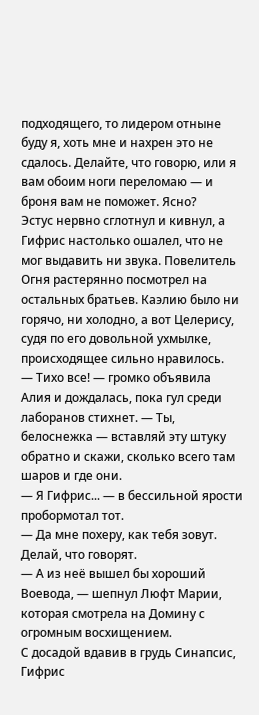подходящего, то лидером отныне буду я, хоть мне и нахрен это не сдалось. Делайте, что говорю, или я вам обоим ноги переломаю — и броня вам не поможет. Ясно?
Эстус нервно сглотнул и кивнул, а Гифрис настолько ошалел, что не мог выдавить ни звука. Повелитель Огня растерянно посмотрел на остальных братьев. Каэлию было ни горячо, ни холодно, а вот Целерису, судя по его довольной ухмылке, происходящее сильно нравилось.
— Тихо все! — громко объявила Алия и дождалась, пока гул среди лаборанов стихнет. — Ты, белоснежка — вставляй эту штуку обратно и скажи, сколько всего там шаров и где они.
— Я Гифрис... — в бессильной ярости пробормотал тот.
— Да мне похеру, как тебя зовут. Делай, что говорят.
— А из неё вышел бы хороший Воевода, — шепнул Люфт Марии, которая смотрела на Домину с огромным восхищением.
С досадой вдавив в грудь Синапсис, Гифрис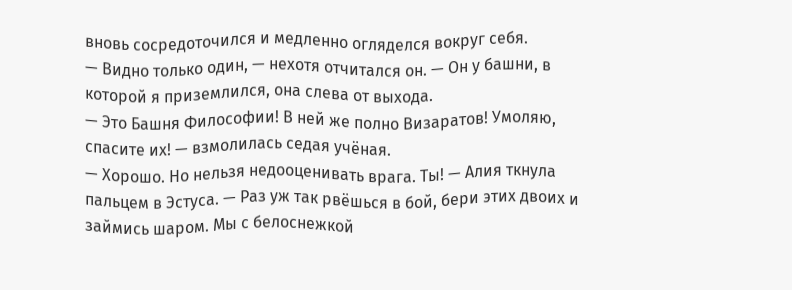вновь сосредоточился и медленно огляделся вокруг себя.
— Видно только один, — нехотя отчитался он. — Он у башни, в которой я приземлился, она слева от выхода.
— Это Башня Философии! В ней же полно Визаратов! Умоляю, спасите их! — взмолилась седая учёная.
— Хорошо. Но нельзя недооценивать врага. Ты! — Алия ткнула пальцем в Эстуса. — Раз уж так рвёшься в бой, бери этих двоих и займись шаром. Мы с белоснежкой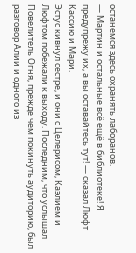останемся здесь охранять лаборанов.
— Мартин и остальные всё ещё в библиотеке! Я предупрежу их, а вы оставайтесь тут! — сказал Люфт Кассию и Мари.
Эстус кивнул сестре, и они с Целерисом, Каэлием и Люфтом побежали к выходу. Последним, что услышал Повелитель Огня, прежде чем покинуть аудиторию, был разговор Алии и одного из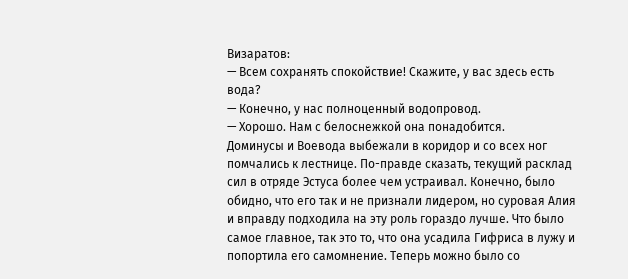Визаратов:
— Всем сохранять спокойствие! Скажите, у вас здесь есть вода?
— Конечно, у нас полноценный водопровод.
— Хорошо. Нам с белоснежкой она понадобится.
Доминусы и Воевода выбежали в коридор и со всех ног помчались к лестнице. По-правде сказать, текущий расклад сил в отряде Эстуса более чем устраивал. Конечно, было обидно, что его так и не признали лидером, но суровая Алия и вправду подходила на эту роль гораздо лучше. Что было самое главное, так это то, что она усадила Гифриса в лужу и попортила его самомнение. Теперь можно было со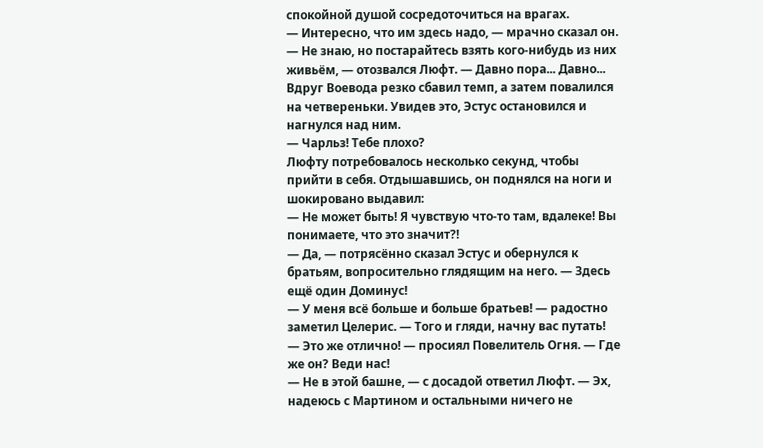спокойной душой сосредоточиться на врагах.
— Интересно, что им здесь надо, — мрачно сказал он.
— Не знаю, но постарайтесь взять кого-нибудь из них живьём, — отозвался Люфт. — Давно пора... Давно...
Вдруг Воевода резко сбавил темп, а затем повалился на четвереньки. Увидев это, Эстус остановился и нагнулся над ним.
— Чарльз! Тебе плохо?
Люфту потребовалось несколько секунд, чтобы прийти в себя. Отдышавшись, он поднялся на ноги и шокировано выдавил:
— Не может быть! Я чувствую что-то там, вдалеке! Вы понимаете, что это значит?!
— Да, — потрясённо сказал Эстус и обернулся к братьям, вопросительно глядящим на него. — Здесь ещё один Доминус!
— У меня всё больше и больше братьев! — радостно заметил Целерис. — Того и гляди, начну вас путать!
— Это же отлично! — просиял Повелитель Огня. — Где же он? Веди нас!
— Не в этой башне, — с досадой ответил Люфт. — Эх, надеюсь с Мартином и остальными ничего не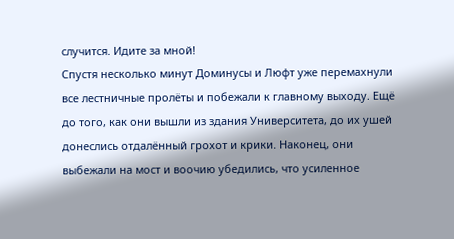случится. Идите за мной!
Спустя несколько минут Доминусы и Люфт уже перемахнули все лестничные пролёты и побежали к главному выходу. Ещё до того, как они вышли из здания Университета, до их ушей донеслись отдалённый грохот и крики. Наконец, они выбежали на мост и воочию убедились, что усиленное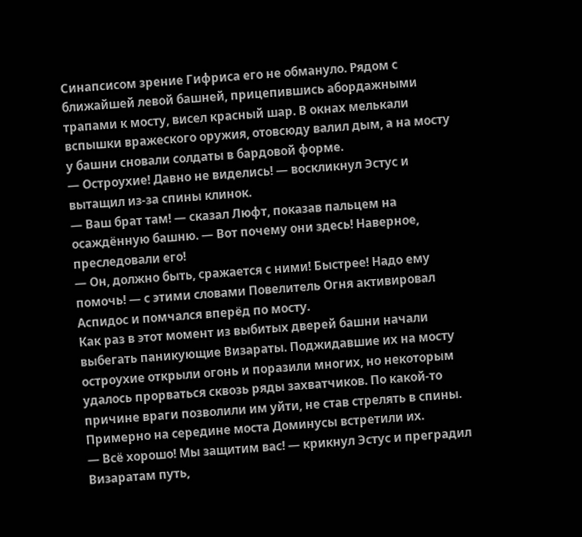Синапсисом зрение Гифриса его не обмануло. Рядом с ближайшей левой башней, прицепившись абордажными трапами к мосту, висел красный шар. В окнах мелькали вспышки вражеского оружия, отовсюду валил дым, а на мосту у башни сновали солдаты в бардовой форме.
— Остроухие! Давно не виделись! — воскликнул Эстус и вытащил из-за спины клинок.
— Ваш брат там! — сказал Люфт, показав пальцем на осаждённую башню. — Вот почему они здесь! Наверное, преследовали его!
— Он, должно быть, сражается с ними! Быстрее! Надо ему помочь! — с этими словами Повелитель Огня активировал Аспидос и помчался вперёд по мосту.
Как раз в этот момент из выбитых дверей башни начали выбегать паникующие Визараты. Поджидавшие их на мосту остроухие открыли огонь и поразили многих, но некоторым удалось прорваться сквозь ряды захватчиков. По какой-то причине враги позволили им уйти, не став стрелять в спины. Примерно на середине моста Доминусы встретили их.
— Всё хорошо! Мы защитим вас! — крикнул Эстус и преградил Визаратам путь,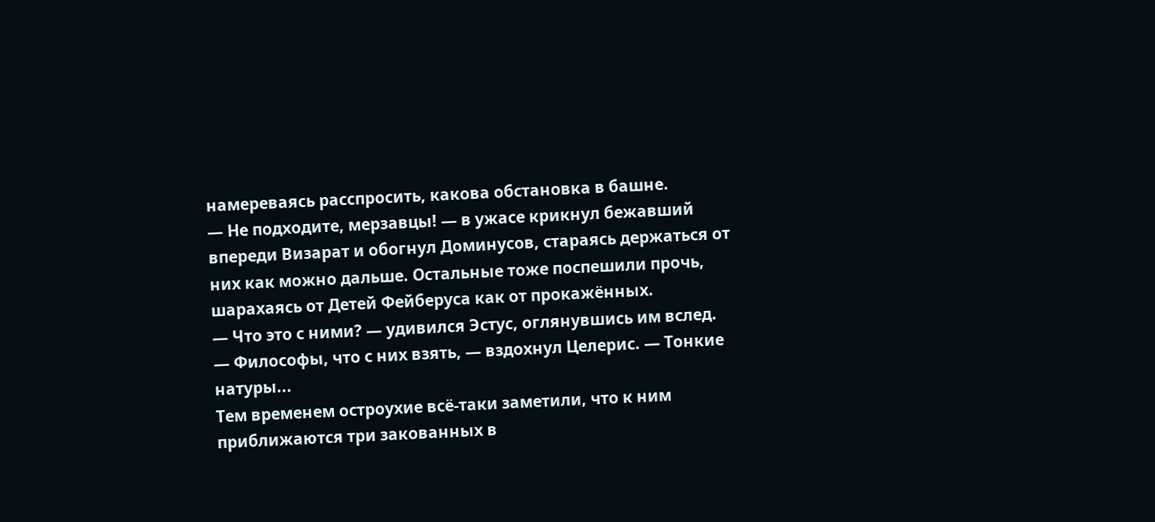намереваясь расспросить, какова обстановка в башне.
— Не подходите, мерзавцы! — в ужасе крикнул бежавший впереди Визарат и обогнул Доминусов, стараясь держаться от них как можно дальше. Остальные тоже поспешили прочь, шарахаясь от Детей Фейберуса как от прокажённых.
— Что это с ними? — удивился Эстус, оглянувшись им вслед.
— Философы, что с них взять, — вздохнул Целерис. — Тонкие натуры...
Тем временем остроухие всё-таки заметили, что к ним приближаются три закованных в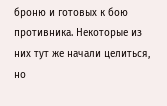броню и готовых к бою противника. Некоторые из них тут же начали целиться, но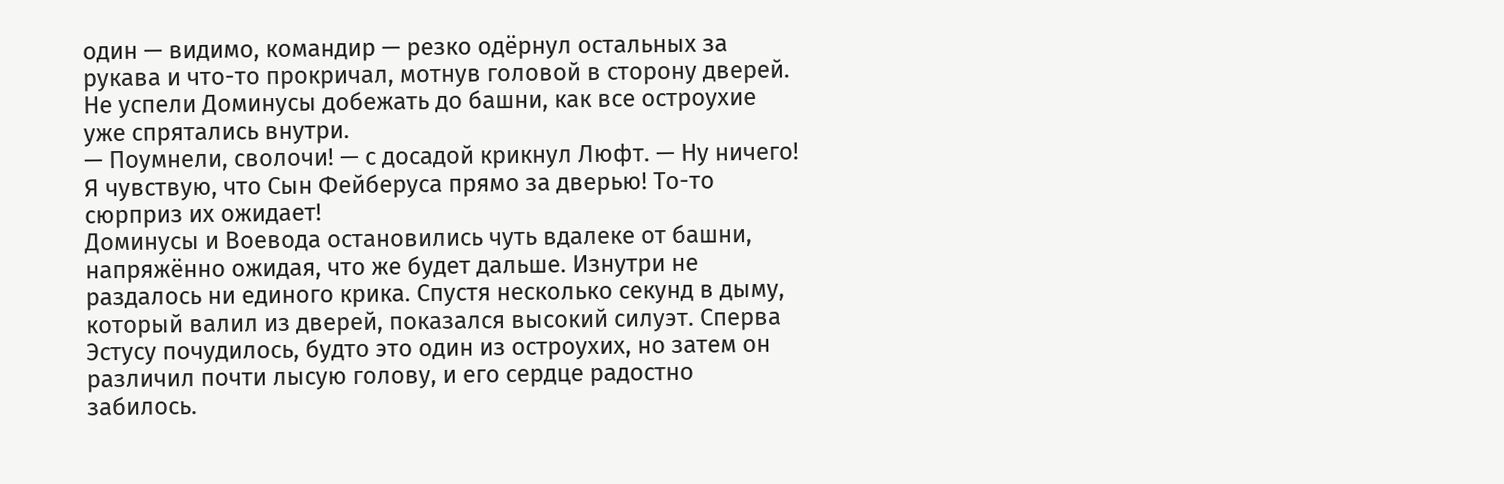один — видимо, командир — резко одёрнул остальных за рукава и что-то прокричал, мотнув головой в сторону дверей. Не успели Доминусы добежать до башни, как все остроухие уже спрятались внутри.
— Поумнели, сволочи! — с досадой крикнул Люфт. — Ну ничего! Я чувствую, что Сын Фейберуса прямо за дверью! То-то сюрприз их ожидает!
Доминусы и Воевода остановились чуть вдалеке от башни, напряжённо ожидая, что же будет дальше. Изнутри не раздалось ни единого крика. Спустя несколько секунд в дыму, который валил из дверей, показался высокий силуэт. Сперва Эстусу почудилось, будто это один из остроухих, но затем он различил почти лысую голову, и его сердце радостно забилось.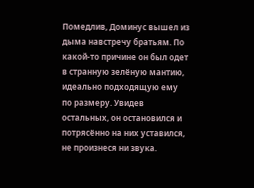Помедлив, Доминус вышел из дыма навстречу братьям. По какой-то причине он был одет в странную зелёную мантию, идеально подходящую ему по размеру. Увидев остальных, он остановился и потрясённо на них уставился, не произнеся ни звука.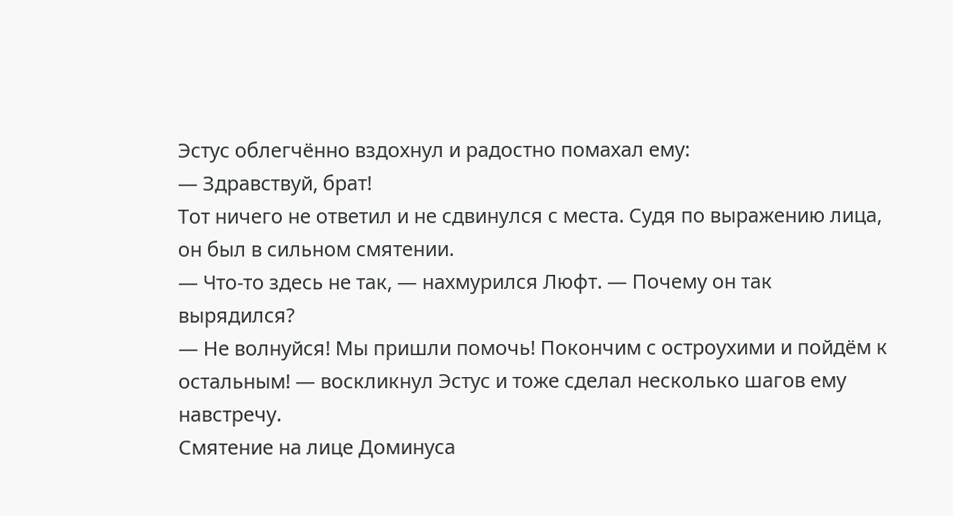Эстус облегчённо вздохнул и радостно помахал ему:
— Здравствуй, брат!
Тот ничего не ответил и не сдвинулся с места. Судя по выражению лица, он был в сильном смятении.
— Что-то здесь не так, — нахмурился Люфт. — Почему он так вырядился?
— Не волнуйся! Мы пришли помочь! Покончим с остроухими и пойдём к остальным! — воскликнул Эстус и тоже сделал несколько шагов ему навстречу.
Смятение на лице Доминуса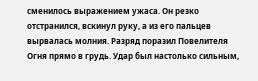сменилось выражением ужаса. Он резко отстранился, вскинул руку, а из его пальцев вырвалась молния. Разряд поразил Повелителя Огня прямо в грудь. Удар был настолько сильным,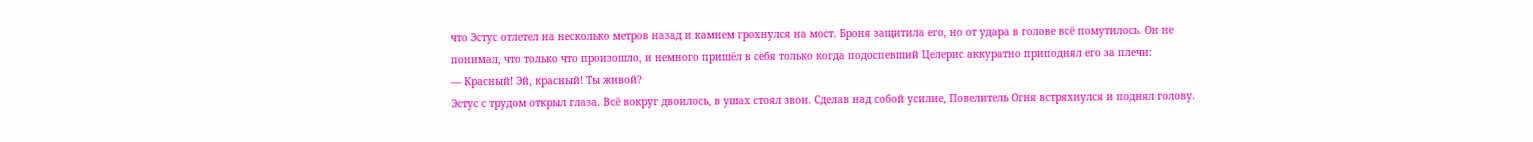что Эстус отлетел на несколько метров назад и камнем грохнулся на мост. Броня защитила его, но от удара в голове всё помутилось. Он не понимал, что только что произошло, и немного пришёл в себя только когда подоспевший Целерис аккуратно приподнял его за плечи:
— Красный! Эй, красный! Ты живой?
Эстус с трудом открыл глаза. Всё вокруг двоилось, в ушах стоял звон. Сделав над собой усилие, Повелитель Огня встряхнулся и поднял голову.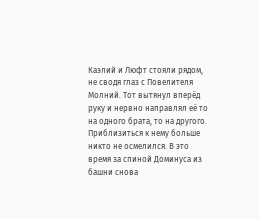Каэлий и Люфт стояли рядом, не сводя глаз с Повелителя Молний. Тот вытянул вперёд руку и нервно направлял её то на одного брата, то на другого. Приблизиться к нему больше никто не осмелился. В это время за спиной Доминуса из башни снова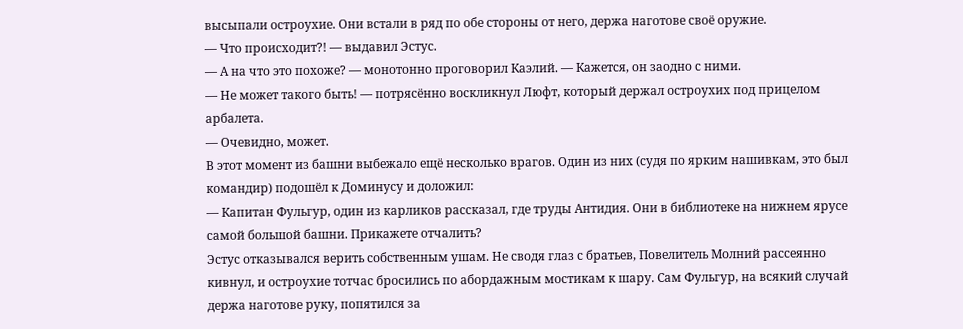высыпали остроухие. Они встали в ряд по обе стороны от него, держа наготове своё оружие.
— Что происходит?! — выдавил Эстус.
— А на что это похоже? — монотонно проговорил Каэлий. — Кажется, он заодно с ними.
— Не может такого быть! — потрясённо воскликнул Люфт, который держал остроухих под прицелом арбалета.
— Очевидно, может.
В этот момент из башни выбежало ещё несколько врагов. Один из них (судя по ярким нашивкам, это был командир) подошёл к Доминусу и доложил:
— Капитан Фульгур, один из карликов рассказал, где труды Антидия. Они в библиотеке на нижнем ярусе самой большой башни. Прикажете отчалить?
Эстус отказывался верить собственным ушам. Не сводя глаз с братьев, Повелитель Молний рассеянно кивнул, и остроухие тотчас бросились по абордажным мостикам к шару. Сам Фульгур, на всякий случай держа наготове руку, попятился за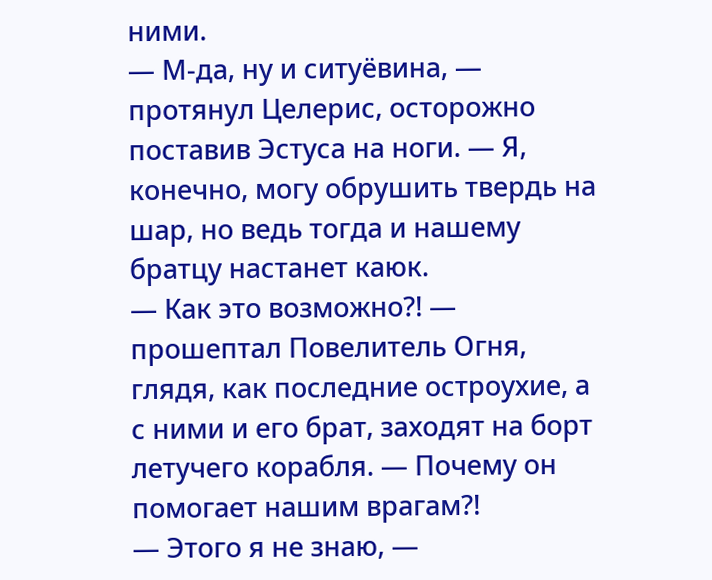ними.
— М-да, ну и ситуёвина, — протянул Целерис, осторожно поставив Эстуса на ноги. — Я, конечно, могу обрушить твердь на шар, но ведь тогда и нашему братцу настанет каюк.
— Как это возможно?! — прошептал Повелитель Огня, глядя, как последние остроухие, а с ними и его брат, заходят на борт летучего корабля. — Почему он помогает нашим врагам?!
— Этого я не знаю, —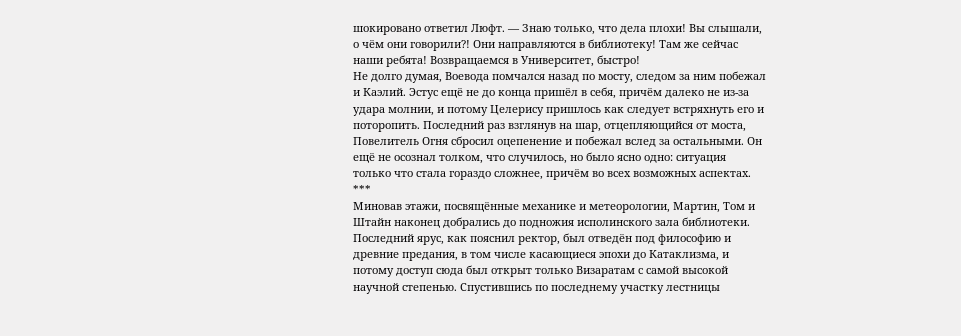шокировано ответил Люфт. — Знаю только, что дела плохи! Вы слышали, о чём они говорили?! Они направляются в библиотеку! Там же сейчас наши ребята! Возвращаемся в Университет, быстро!
Не долго думая, Воевода помчался назад по мосту, следом за ним побежал и Каэлий. Эстус ещё не до конца пришёл в себя, причём далеко не из-за удара молнии, и потому Целерису пришлось как следует встряхнуть его и поторопить. Последний раз взглянув на шар, отцепляющийся от моста, Повелитель Огня сбросил оцепенение и побежал вслед за остальными. Он ещё не осознал толком, что случилось, но было ясно одно: ситуация только что стала гораздо сложнее, причём во всех возможных аспектах.
***
Миновав этажи, посвящённые механике и метеорологии, Мартин, Том и Штайн наконец добрались до подножия исполинского зала библиотеки. Последний ярус, как пояснил ректор, был отведён под философию и древние предания, в том числе касающиеся эпохи до Катаклизма, и потому доступ сюда был открыт только Визаратам с самой высокой научной степенью. Спустившись по последнему участку лестницы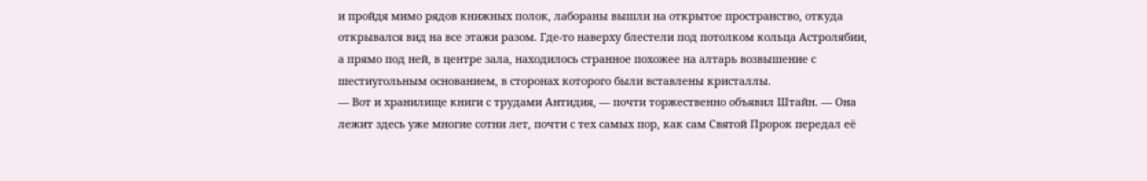и пройдя мимо рядов книжных полок, лабораны вышли на открытое пространство, откуда открывался вид на все этажи разом. Где-то наверху блестели под потолком кольца Астролябии, а прямо под ней, в центре зала, находилось странное похожее на алтарь возвышение с шестиугольным основанием, в сторонах которого были вставлены кристаллы.
— Вот и хранилище книги с трудами Антидия, — почти торжественно объявил Штайн. — Она лежит здесь уже многие сотни лет, почти с тех самых пор, как сам Святой Пророк передал её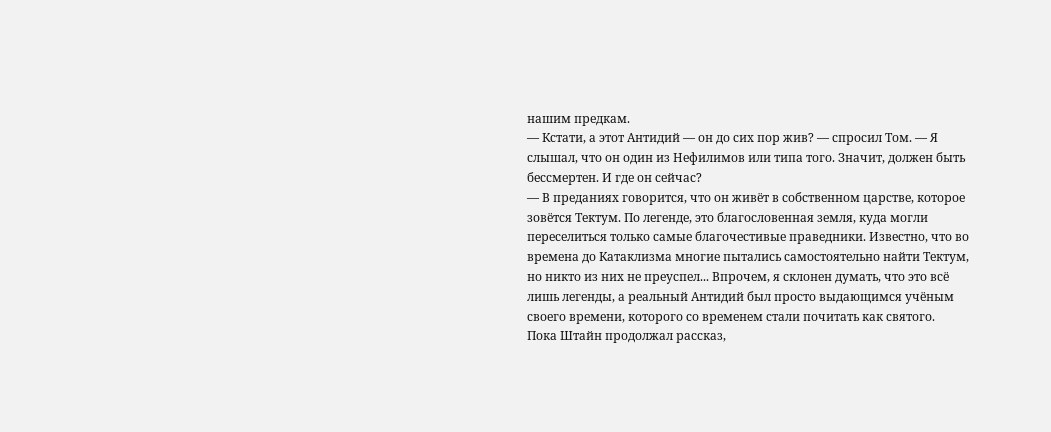нашим предкам.
— Кстати, а этот Антидий — он до сих пор жив? — спросил Том. — Я слышал, что он один из Нефилимов или типа того. Значит, должен быть бессмертен. И где он сейчас?
— В преданиях говорится, что он живёт в собственном царстве, которое зовётся Тектум. По легенде, это благословенная земля, куда могли переселиться только самые благочестивые праведники. Известно, что во времена до Катаклизма многие пытались самостоятельно найти Тектум, но никто из них не преуспел... Впрочем, я склонен думать, что это всё лишь легенды, а реальный Антидий был просто выдающимся учёным своего времени, которого со временем стали почитать как святого.
Пока Штайн продолжал рассказ,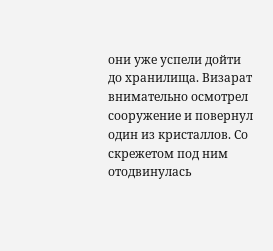они уже успели дойти до хранилища. Визарат внимательно осмотрел сооружение и повернул один из кристаллов. Со скрежетом под ним отодвинулась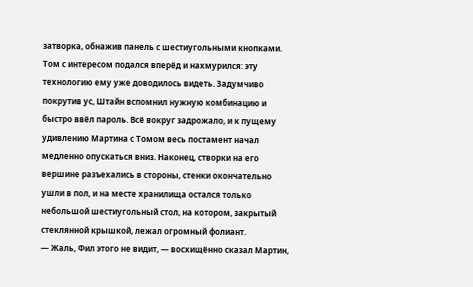затворка, обнажив панель с шестиугольными кнопками. Том с интересом подался вперёд и нахмурился: эту технологию ему уже доводилось видеть. Задумчиво покрутив ус, Штайн вспомнил нужную комбинацию и быстро ввёл пароль. Всё вокруг задрожало, и к пущему удивлению Мартина с Томом весь постамент начал медленно опускаться вниз. Наконец, створки на его вершине разъехались в стороны, стенки окончательно ушли в пол, и на месте хранилища остался только небольшой шестиугольный стол, на котором, закрытый стеклянной крышкой, лежал огромный фолиант.
— Жаль, Фил этого не видит, — восхищённо сказал Мартин,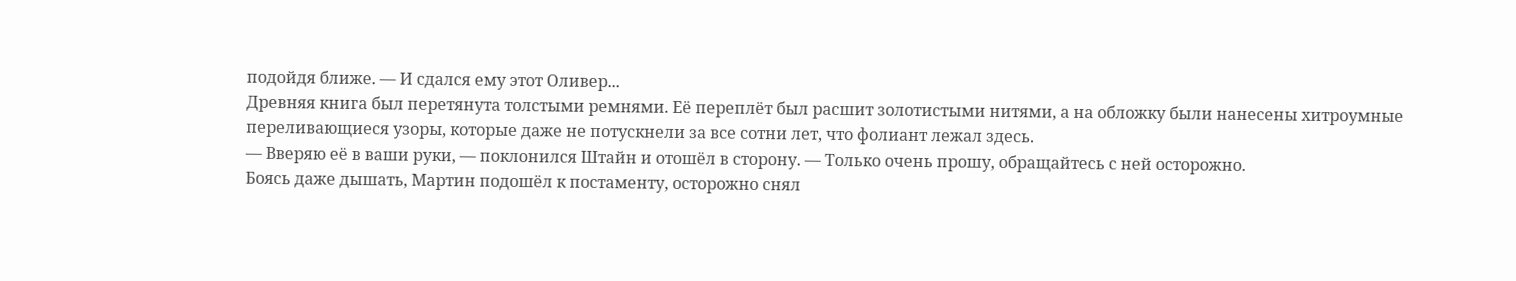подойдя ближе. — И сдался ему этот Оливер...
Древняя книга был перетянута толстыми ремнями. Её переплёт был расшит золотистыми нитями, а на обложку были нанесены хитроумные переливающиеся узоры, которые даже не потускнели за все сотни лет, что фолиант лежал здесь.
— Вверяю её в ваши руки, — поклонился Штайн и отошёл в сторону. — Только очень прошу, обращайтесь с ней осторожно.
Боясь даже дышать, Мартин подошёл к постаменту, осторожно снял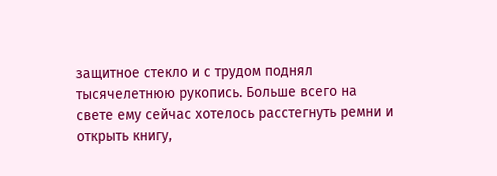защитное стекло и с трудом поднял тысячелетнюю рукопись. Больше всего на свете ему сейчас хотелось расстегнуть ремни и открыть книгу,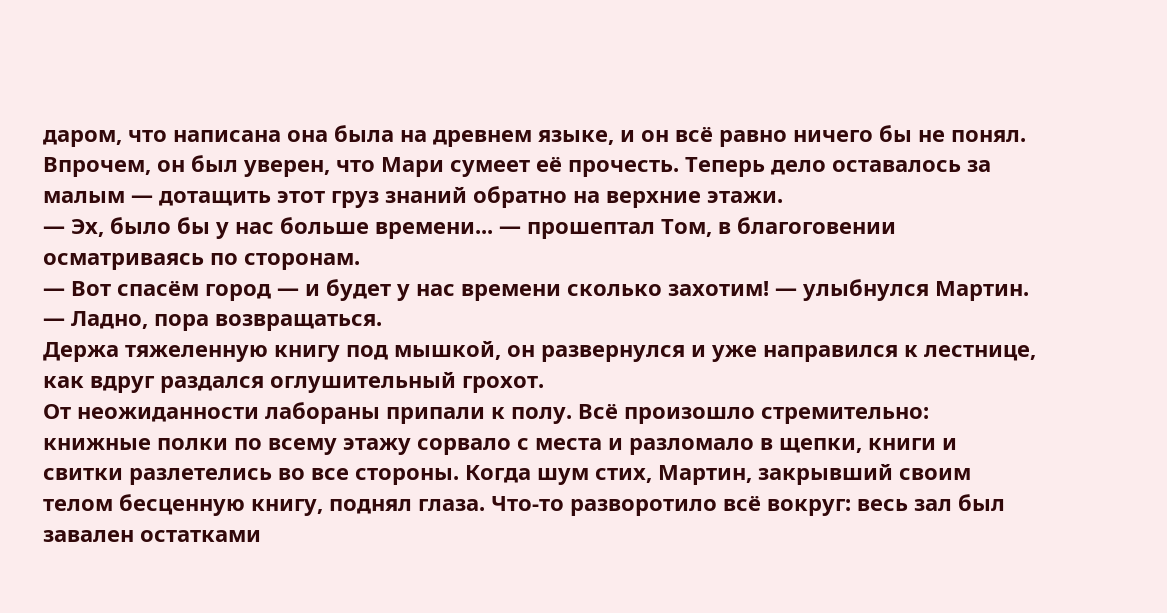даром, что написана она была на древнем языке, и он всё равно ничего бы не понял. Впрочем, он был уверен, что Мари сумеет её прочесть. Теперь дело оставалось за малым — дотащить этот груз знаний обратно на верхние этажи.
— Эх, было бы у нас больше времени... — прошептал Том, в благоговении осматриваясь по сторонам.
— Вот спасём город — и будет у нас времени сколько захотим! — улыбнулся Мартин. — Ладно, пора возвращаться.
Держа тяжеленную книгу под мышкой, он развернулся и уже направился к лестнице, как вдруг раздался оглушительный грохот.
От неожиданности лабораны припали к полу. Всё произошло стремительно: книжные полки по всему этажу сорвало с места и разломало в щепки, книги и свитки разлетелись во все стороны. Когда шум стих, Мартин, закрывший своим телом бесценную книгу, поднял глаза. Что-то разворотило всё вокруг: весь зал был завален остатками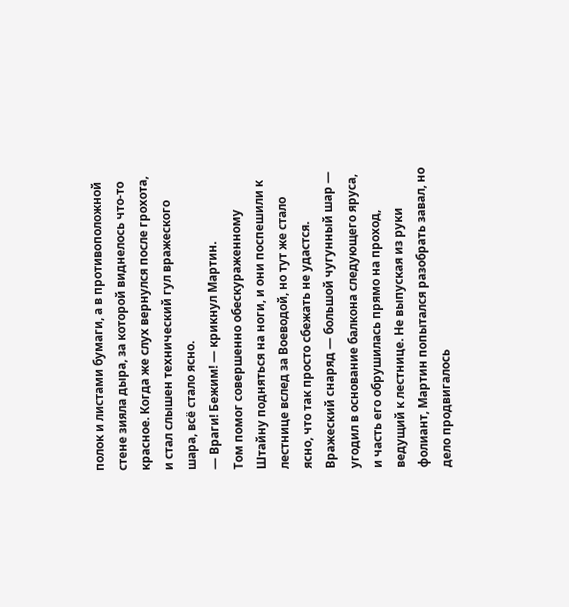полок и листами бумаги, а в противоположной стене зияла дыра, за которой виднелось что-то красное. Когда же слух вернулся после грохота, и стал слышен технический гул вражеского шара, всё стало ясно.
— Враги! Бежим! — крикнул Мартин.
Том помог совершенно обескураженному Штайну подняться на ноги, и они поспешили к лестнице вслед за Воеводой, но тут же стало ясно, что так просто сбежать не удастся. Вражеский снаряд — большой чугунный шар — угодил в основание балкона следующего яруса, и часть его обрушилась прямо на проход, ведущий к лестнице. Не выпуская из руки фолиант, Мартин попытался разобрать завал, но дело продвигалось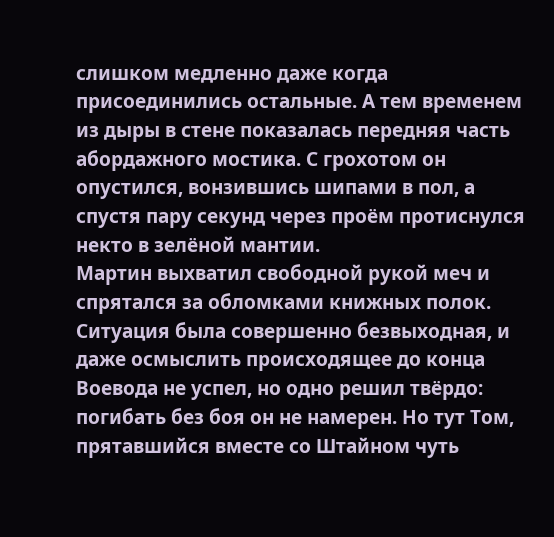слишком медленно даже когда присоединились остальные. А тем временем из дыры в стене показалась передняя часть абордажного мостика. С грохотом он опустился, вонзившись шипами в пол, а спустя пару секунд через проём протиснулся некто в зелёной мантии.
Мартин выхватил свободной рукой меч и спрятался за обломками книжных полок. Ситуация была совершенно безвыходная, и даже осмыслить происходящее до конца Воевода не успел, но одно решил твёрдо: погибать без боя он не намерен. Но тут Том, прятавшийся вместе со Штайном чуть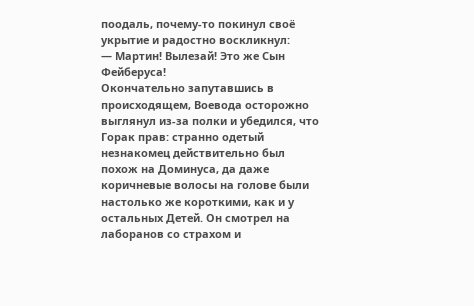поодаль, почему-то покинул своё укрытие и радостно воскликнул:
— Мартин! Вылезай! Это же Сын Фейберуса!
Окончательно запутавшись в происходящем, Воевода осторожно выглянул из-за полки и убедился, что Горак прав: странно одетый незнакомец действительно был похож на Доминуса, да даже коричневые волосы на голове были настолько же короткими, как и у остальных Детей. Он смотрел на лаборанов со страхом и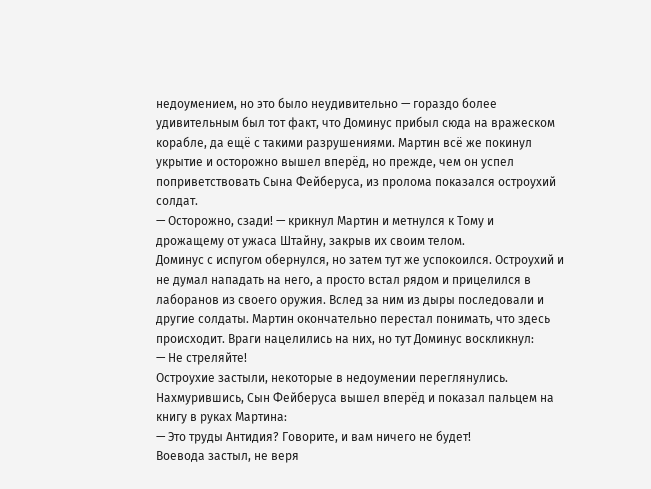недоумением, но это было неудивительно — гораздо более удивительным был тот факт, что Доминус прибыл сюда на вражеском корабле, да ещё с такими разрушениями. Мартин всё же покинул укрытие и осторожно вышел вперёд, но прежде, чем он успел поприветствовать Сына Фейберуса, из пролома показался остроухий солдат.
— Осторожно, сзади! — крикнул Мартин и метнулся к Тому и дрожащему от ужаса Штайну, закрыв их своим телом.
Доминус с испугом обернулся, но затем тут же успокоился. Остроухий и не думал нападать на него, а просто встал рядом и прицелился в лаборанов из своего оружия. Вслед за ним из дыры последовали и другие солдаты. Мартин окончательно перестал понимать, что здесь происходит. Враги нацелились на них, но тут Доминус воскликнул:
— Не стреляйте!
Остроухие застыли, некоторые в недоумении переглянулись. Нахмурившись, Сын Фейберуса вышел вперёд и показал пальцем на книгу в руках Мартина:
— Это труды Антидия? Говорите, и вам ничего не будет!
Воевода застыл, не веря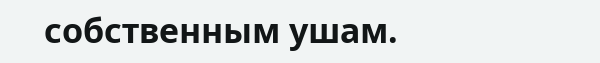собственным ушам.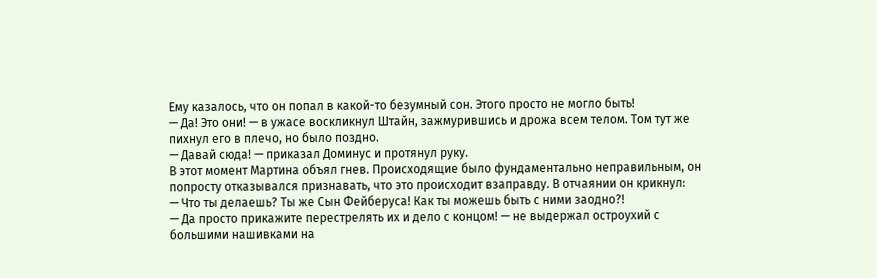Ему казалось, что он попал в какой-то безумный сон. Этого просто не могло быть!
— Да! Это они! — в ужасе воскликнул Штайн, зажмурившись и дрожа всем телом. Том тут же пихнул его в плечо, но было поздно.
— Давай сюда! — приказал Доминус и протянул руку.
В этот момент Мартина объял гнев. Происходящие было фундаментально неправильным, он попросту отказывался признавать, что это происходит взаправду. В отчаянии он крикнул:
— Что ты делаешь? Ты же Сын Фейберуса! Как ты можешь быть с ними заодно?!
— Да просто прикажите перестрелять их и дело с концом! — не выдержал остроухий с большими нашивками на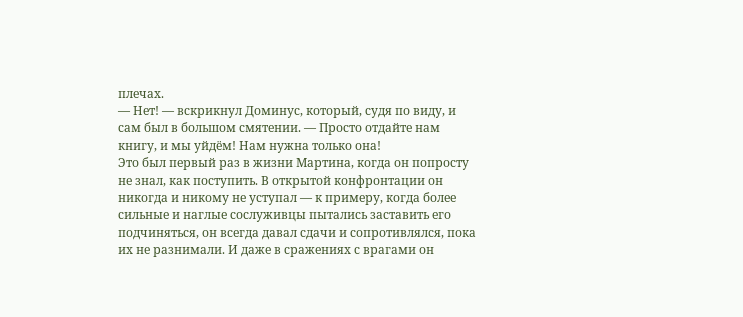плечах.
— Нет! — вскрикнул Доминус, который, судя по виду, и сам был в большом смятении. — Просто отдайте нам книгу, и мы уйдём! Нам нужна только она!
Это был первый раз в жизни Мартина, когда он попросту не знал, как поступить. В открытой конфронтации он никогда и никому не уступал — к примеру, когда более сильные и наглые сослуживцы пытались заставить его подчиняться, он всегда давал сдачи и сопротивлялся, пока их не разнимали. И даже в сражениях с врагами он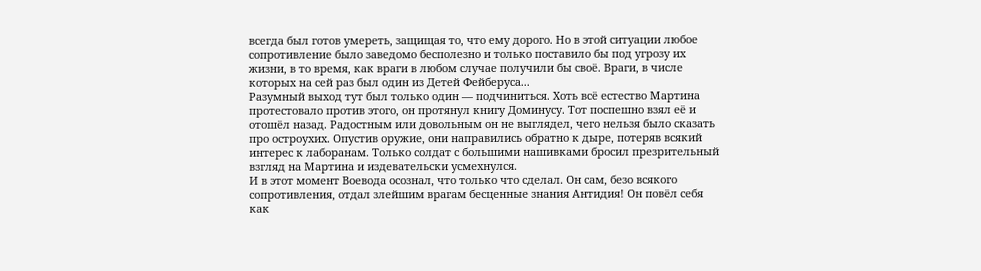всегда был готов умереть, защищая то, что ему дорого. Но в этой ситуации любое сопротивление было заведомо бесполезно и только поставило бы под угрозу их жизни, в то время, как враги в любом случае получили бы своё. Враги, в числе которых на сей раз был один из Детей Фейберуса...
Разумный выход тут был только один — подчиниться. Хоть всё естество Мартина протестовало против этого, он протянул книгу Доминусу. Тот поспешно взял её и отошёл назад. Радостным или довольным он не выглядел, чего нельзя было сказать про остроухих. Опустив оружие, они направились обратно к дыре, потеряв всякий интерес к лаборанам. Только солдат с большими нашивками бросил презрительный взгляд на Мартина и издевательски усмехнулся.
И в этот момент Воевода осознал, что только что сделал. Он сам, безо всякого сопротивления, отдал злейшим врагам бесценные знания Антидия! Он повёл себя как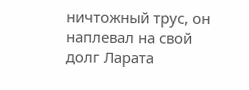ничтожный трус, он наплевал на свой долг Ларата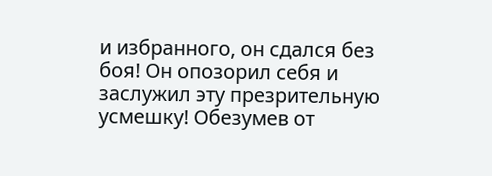и избранного, он сдался без боя! Он опозорил себя и заслужил эту презрительную усмешку! Обезумев от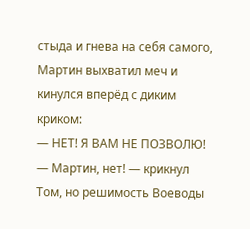стыда и гнева на себя самого, Мартин выхватил меч и кинулся вперёд с диким криком:
— НЕТ! Я ВАМ НЕ ПОЗВОЛЮ!
— Мартин, нет! — крикнул Том, но решимость Воеводы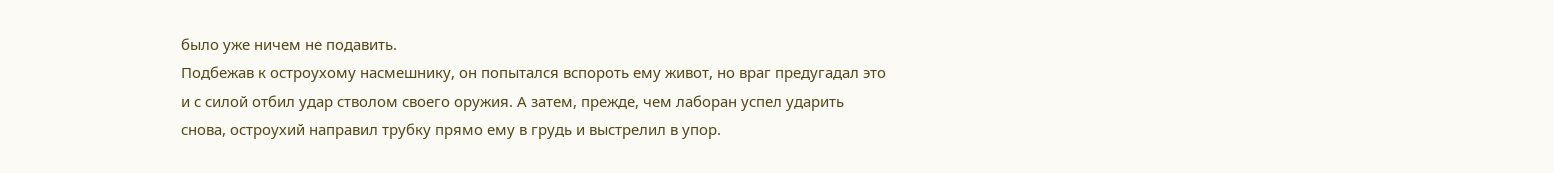было уже ничем не подавить.
Подбежав к остроухому насмешнику, он попытался вспороть ему живот, но враг предугадал это и с силой отбил удар стволом своего оружия. А затем, прежде, чем лаборан успел ударить снова, остроухий направил трубку прямо ему в грудь и выстрелил в упор.